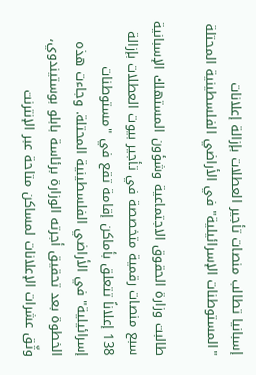إسبانيا تطالب منصات تأجير العطلات بإزالة إعلانات "المستوطنات الإسرائيلية" في الأراضي الفلسطينية المحتلة

طالبت وزارة الحقوق الاجتماعية وشؤون المستهلك الإسبانية سبع منصات رقمية متخصصة في تأجير بيوت العطلات بإزالة 138 إعلاناً تتعلق بأماكن إقامة تقع في "مستوطنات إسرائيلية" في الأراضي الفلسطينية المحتلة. وجاءت هذه الخطوة بعد تحقيق أجرته الوزارة برئاسة بابلو بوستيندوي، وثّق عشرات الإعلانات لمساكن متاحة عبر الإنترنت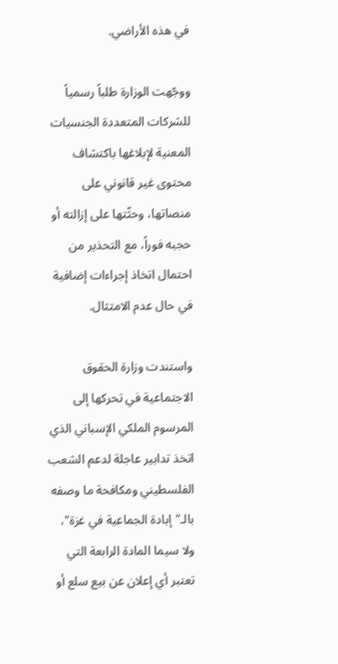في هذه الأراضي.

ووجّهت الوزارة طلباً رسمياً للشركات المتعددة الجنسيات المعنية لإبلاغها باكتشاف محتوى غير قانوني على منصاتها، وحثّتها على إزالته أو حجبه فوراً، مع التحذير من احتمال اتخاذ إجراءات إضافية في حال عدم الامتثال.

واستندت وزارة الحقوق الاجتماعية في تحركها إلى المرسوم الملكي الإسباني الذي اتخذ تدابير عاجلة لدعم الشعب الفلسطيني ومكافحة ما وصفه بالـ"إبادة الجماعية في غزة"، ولا سيما المادة الرابعة التي تعتبر أي إعلان عن بيع سلع أو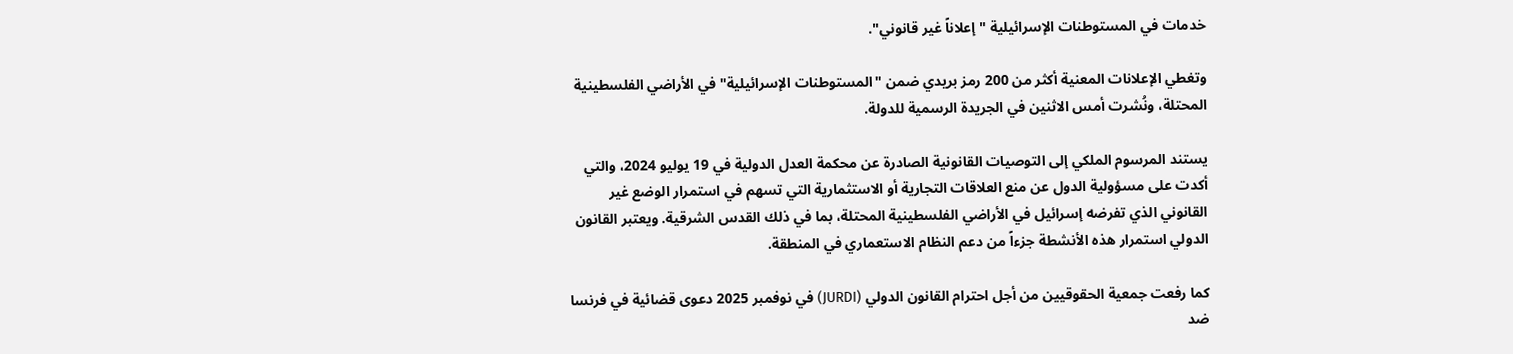خدمات في المستوطنات الإسرائيلية "إعلاناً غير قانوني".

وتغطي الإعلانات المعنية أكثر من 200 رمز بريدي ضمن "المستوطنات الإسرائيلية" في الأراضي الفلسطينية المحتلة، ونُشرت أمس الاثنين في الجريدة الرسمية للدولة.

يستند المرسوم الملكي إلى التوصيات القانونية الصادرة عن محكمة العدل الدولية في 19 يوليو 2024، والتي أكدت على مسؤولية الدول عن منع العلاقات التجارية أو الاستثمارية التي تسهم في استمرار الوضع غير القانوني الذي تفرضه إسرائيل في الأراضي الفلسطينية المحتلة، بما في ذلك القدس الشرقية. ويعتبر القانون الدولي استمرار هذه الأنشطة جزءاً من دعم النظام الاستعماري في المنطقة.

كما رفعت جمعية الحقوقيين من أجل احترام القانون الدولي (JURDI) في نوفمبر 2025 دعوى قضائية في فرنسا ضد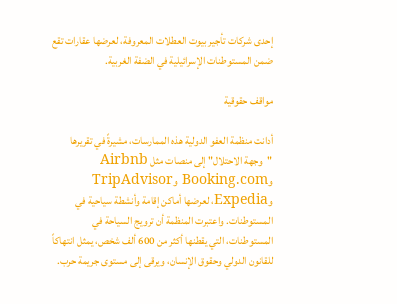إحدى شركات تأجير بيوت العطلات المعروفة، لعرضها عقارات تقع ضمن المستوطنات الإسرائيلية في الضفة الغربية.

مواقف حقوقية

أدانت منظمة العفو الدولية هذه الممارسات، مشيرةً في تقريرها "وجهة الاحتلال" إلى منصات مثل Airbnb وBooking.com وTripAdvisor وExpedia، لعرضها أماكن إقامة وأنشطة سياحية في المستوطنات. واعتبرت المنظمة أن ترويج السياحة في المستوطنات، التي يقطنها أكثر من 600 ألف شخص، يمثل انتهاكاً للقانون الدولي وحقوق الإنسان، ويرقى إلى مستوى جريمة حرب.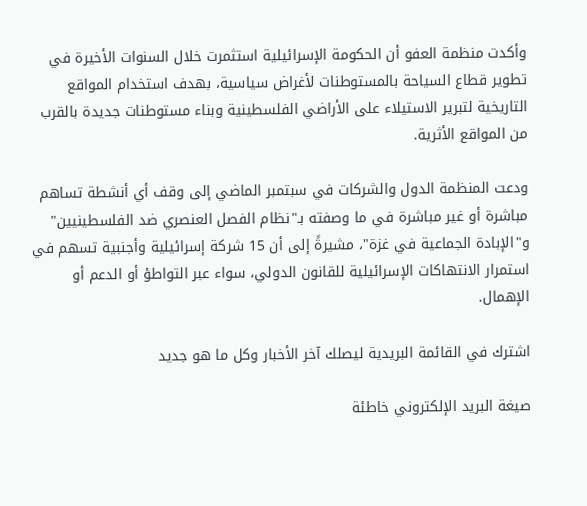وأكدت منظمة العفو أن الحكومة الإسرائيلية استثمرت خلال السنوات الأخيرة في تطوير قطاع السياحة بالمستوطنات لأغراض سياسية، بهدف استخدام المواقع التاريخية لتبرير الاستيلاء على الأراضي الفلسطينية وبناء مستوطنات جديدة بالقرب من المواقع الأثرية.

ودعت المنظمة الدول والشركات في سبتمبر الماضي إلى وقف أي أنشطة تساهم مباشرة أو غير مباشرة في ما وصفته بـ"نظام الفصل العنصري ضد الفلسطينيين" و"الإبادة الجماعية في غزة"، مشيرةً إلى أن 15 شركة إسرائيلية وأجنبية تسهم في استمرار الانتهاكات الإسرائيلية للقانون الدولي، سواء عبر التواطؤ أو الدعم أو الإهمال.

اشترك في القائمة البريدية ليصلك آخر الأخبار وكل ما هو جديد

صيغة البريد الإلكتروني خاطئة